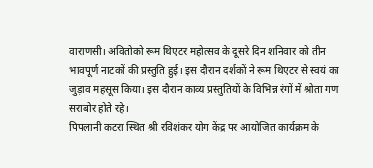वाराणसी। अवितोको रूम थिएटर महोत्सव के दूसरे दिन शनिवार को तीन भावपूर्ण नाटकों की प्रस्तुति हुई। इस दौरान दर्शकों ने रूम थिएटर से स्वयं का जुड़ाव महसूस किया। इस दौरान काव्य प्रस्तुतियों के विभिन्न रंगों में श्रोता गण सराबोर होते रहे।
पिपलानी कटरा स्थित श्री रविशंकर योग केंद्र पर आयोजित कार्यक्रम के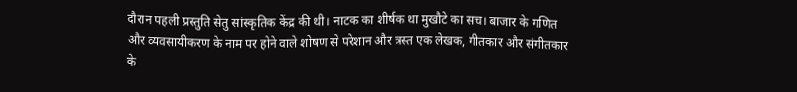दौरान पहली प्रस्तुति सेतु सांस्कृतिक केंद्र की थी। नाटक का शीर्षक था मुखौटे का सच। बाजार के गणित और व्यवसायीकरण के नाम पर होने वाले शोषण से परेशान और त्रस्त एक लेखक, गीतकार और संगीतकार के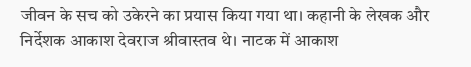जीवन के सच को उकेरने का प्रयास किया गया था। कहानी के लेखक और निर्देशक आकाश देवराज श्रीवास्तव थे। नाटक में आकाश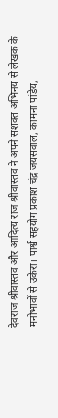देवराज श्रीवास्तव और आदित्य राज श्रीवास्तव ने अपने सशक्त अभिनय से लेखक के मनोभावों से उकेरा। पार्श्व सहयोग प्रकाश चंद्र जयसवाल, कामना पांडेय,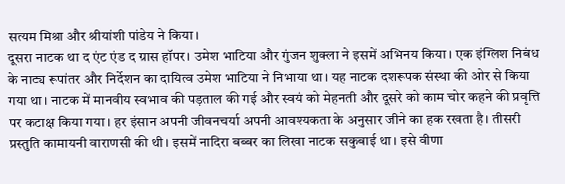सत्यम मिश्रा और श्रीयांशी पांडेय ने किया।
दूसरा नाटक था द एंट एंड द ग्रास हॉपर। उमेश भाटिया और गुंजन शुक्ला ने इसमें अभिनय किया। एक इंग्लिश निबंध के नाट्य रूपांतर और निर्देशन का दायित्व उमेश भाटिया ने निभाया था। यह नाटक दशरूपक संस्था की ओर से किया गया था। नाटक में मानवीय स्वभाव की पड़ताल की गई और स्वयं को मेहनती और दूसरे को काम चोर कहने की प्रवृत्ति पर कटाक्ष किया गया। हर इंसान अपनी जीवनचर्या अपनी आवश्यकता के अनुसार जीने का हक रखता है। तीसरी प्रस्तुति कामायनी वाराणसी की थी। इसमें नादिरा बब्बर का लिखा नाटक सकुबाई था। इसे वीणा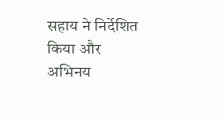सहाय ने निर्देशित किया और अभिनय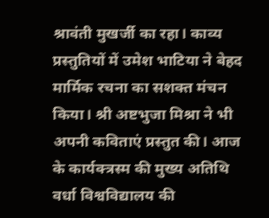श्रावंती मुखर्जी का रहा। काव्य प्रस्तुतियों में उमेश भाटिया ने बेहद मार्मिक रचना का सशक्त मंचन किया। श्री अष्टभुजा मिश्रा ने भी अपनी कविताएं प्रस्तुत की। आज के कार्यक्त्रस्म की मुख्य अतिथि वर्धा विश्वविद्यालय की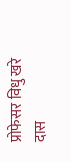प्रोफेसर विधु खरे दास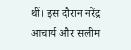थीं। इस दौरान नरेंद्र आचार्य और सलीम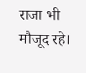राजा भी मौजूद रहे।